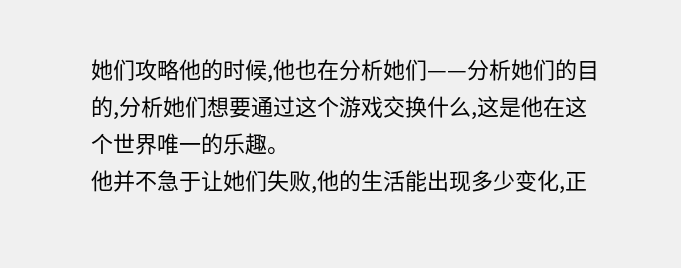她们攻略他的时候,他也在分析她们——分析她们的目的,分析她们想要通过这个游戏交换什么,这是他在这个世界唯一的乐趣。
他并不急于让她们失败,他的生活能出现多少变化,正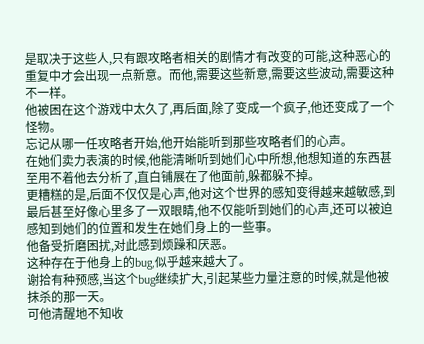是取决于这些人,只有跟攻略者相关的剧情才有改变的可能,这种恶心的重复中才会出现一点新意。而他,需要这些新意,需要这些波动,需要这种不一样。
他被困在这个游戏中太久了,再后面,除了变成一个疯子,他还变成了一个怪物。
忘记从哪一任攻略者开始,他开始能听到那些攻略者们的心声。
在她们卖力表演的时候,他能清晰听到她们心中所想,他想知道的东西甚至用不着他去分析了,直白铺展在了他面前,躲都躲不掉。
更糟糕的是,后面不仅仅是心声,他对这个世界的感知变得越来越敏感,到最后甚至好像心里多了一双眼睛,他不仅能听到她们的心声,还可以被迫感知到她们的位置和发生在她们身上的一些事。
他备受折磨困扰,对此感到烦躁和厌恶。
这种存在于他身上的bug,似乎越来越大了。
谢拾有种预感,当这个bug继续扩大,引起某些力量注意的时候,就是他被抹杀的那一天。
可他清醒地不知收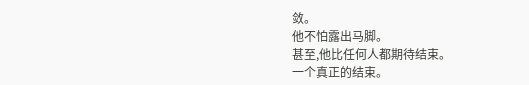敛。
他不怕露出马脚。
甚至,他比任何人都期待结束。
一个真正的结束。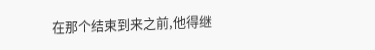在那个结束到来之前,他得继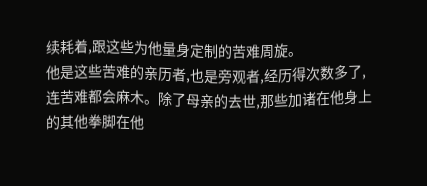续耗着,跟这些为他量身定制的苦难周旋。
他是这些苦难的亲历者,也是旁观者,经历得次数多了,连苦难都会麻木。除了母亲的去世,那些加诸在他身上的其他拳脚在他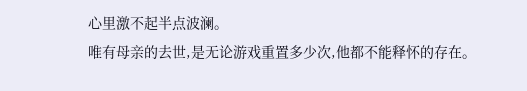心里激不起半点波澜。
唯有母亲的去世,是无论游戏重置多少次,他都不能释怀的存在。